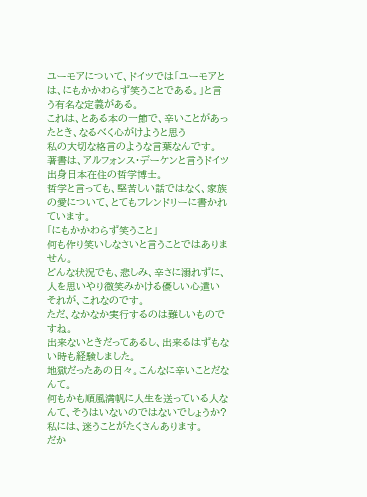ユーモアについて、ドイツでは「ユーモアとは、にもかかわらず笑うことである。」と言う有名な定義がある。
これは、とある本の一節で、辛いことがあったとき、なるべく心がけようと思う
私の大切な格言のような言葉なんです。
著書は、アルフォンス・デーケンと言うドイツ出身日本在住の哲学博士。
哲学と言っても、堅苦しい話ではなく、家族の愛について、とてもフレンドリーに書かれています。
「にもかかわらず笑うこと」
何も作り笑いしなさいと言うことではありません。
どんな状況でも、悲しみ、辛さに溺れずに、人を思いやり微笑みかける優しい心遣い
それが、これなのです。
ただ、なかなか実行するのは難しいものですね。
出来ないときだってあるし、出来るはずもない時も経験しました。
地獄だったあの日々。こんなに辛いことだなんて。
何もかも順風満帆に人生を送っている人なんて、そうはいないのではないでしょうか?
私には、迷うことがたくさんあります。
だか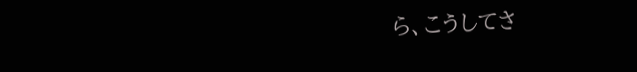ら、こうしてさ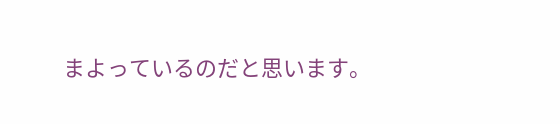まよっているのだと思います。